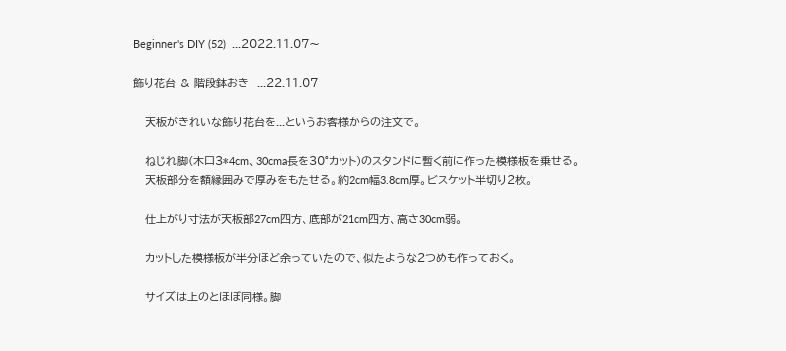Beginner's DIY (52)  ...2022.11.07〜

飾り花台 & 階段鉢おき  ...22.11.07

   天板がきれいな飾り花台を...というお客様からの注文で。

   ねじれ脚(木口3*4cm、30cma長を30°カット)のスタンドに暫く前に作った模様板を乗せる。
   天板部分を額縁囲みで厚みをもたせる。約2cm幅3.8cm厚。ビスケット半切り2枚。

   仕上がり寸法が天板部27cm四方、底部が21cm四方、高さ30cm弱。

   カットした模様板が半分ほど余っていたので、似たような2つめも作っておく。

   サイズは上のとほぼ同様。脚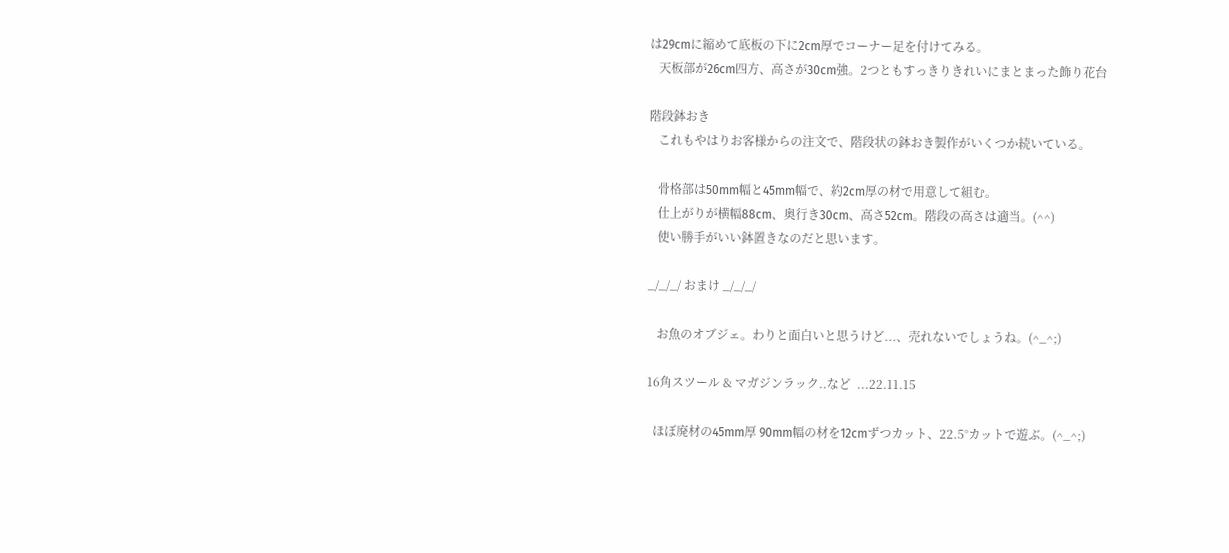は29cmに縮めて底板の下に2cm厚でコーナー足を付けてみる。
   天板部が26cm四方、高さが30cm強。2つともすっきりきれいにまとまった飾り花台

階段鉢おき
   これもやはりお客様からの注文で、階段状の鉢おき製作がいくつか続いている。

   骨格部は50mm幅と45mm幅で、約2cm厚の材で用意して組む。
   仕上がりが横幅88cm、奥行き30cm、高さ52cm。階段の高さは適当。(^^)
   使い勝手がいい鉢置きなのだと思います。

_/_/_/ おまけ _/_/_/

   お魚のオブジェ。わりと面白いと思うけど...、売れないでしょうね。(^_^;)

16角スツール & マガジンラック..など  ...22.11.15

  ほぼ廃材の45mm厚 90mm幅の材を12cmずつカット、22.5°カットで遊ぶ。(^_^;)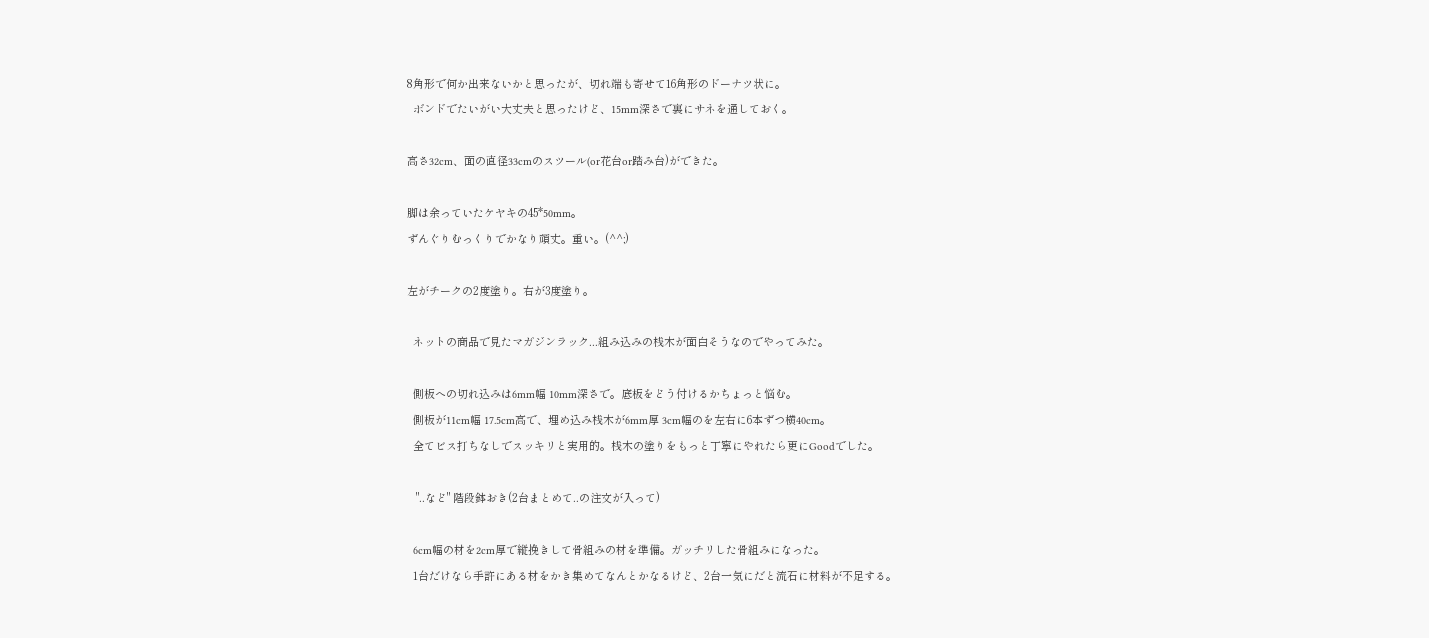8角形で何か出来ないかと思ったが、切れ端も寄せて16角形のドーナツ状に。
  ボンドでたいがい大丈夫と思ったけど、15mm深さで裏にサネを通しておく。

高さ32cm、面の直径33cmのスツール(or花台or踏み台)ができた。

脚は余っていたケヤキの45*50mm。
ずんぐりむっくりでかなり頑丈。重い。(^^;)

左がチークの2度塗り。右が3度塗り。

  ネットの商品で見たマガジンラック...組み込みの桟木が面白そうなのでやってみた。

  側板への切れ込みは6mm幅 10mm深さで。底板をどう付けるかちょっと悩む。
  側板が11cm幅 17.5cm高で、埋め込み桟木が6mm厚 3cm幅のを左右に6本ずつ横40cm。
  全てビス打ちなしでスッキリと実用的。桟木の塗りをもっと丁寧にやれたら更にGoodでした。

   "..など" 階段鉢おき(2台まとめて..の注文が入って)

  6cm幅の材を2cm厚で縦挽きして骨組みの材を準備。ガッチリした骨組みになった。
  1台だけなら手許にある材をかき集めてなんとかなるけど、2台一気にだと流石に材料が不足する。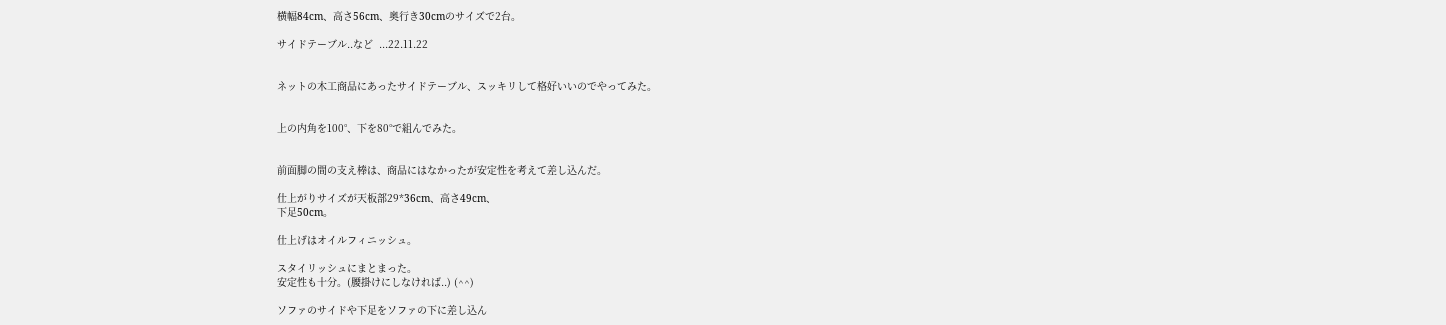横幅84cm、高さ56cm、奥行き30cmのサイズで2台。

サイドテーブル..など  ...22.11.22


ネットの木工商品にあったサイドテーブル、スッキリして格好いいのでやってみた。


上の内角を100°、下を80°で組んでみた。


前面脚の間の支え棒は、商品にはなかったが安定性を考えて差し込んだ。

仕上がりサイズが天板部29*36cm、高さ49cm、
下足50cm。

仕上げはオイルフィニッシュ。

スタイリッシュにまとまった。
安定性も十分。(腰掛けにしなければ..) (^^)

ソファのサイドや下足をソファの下に差し込ん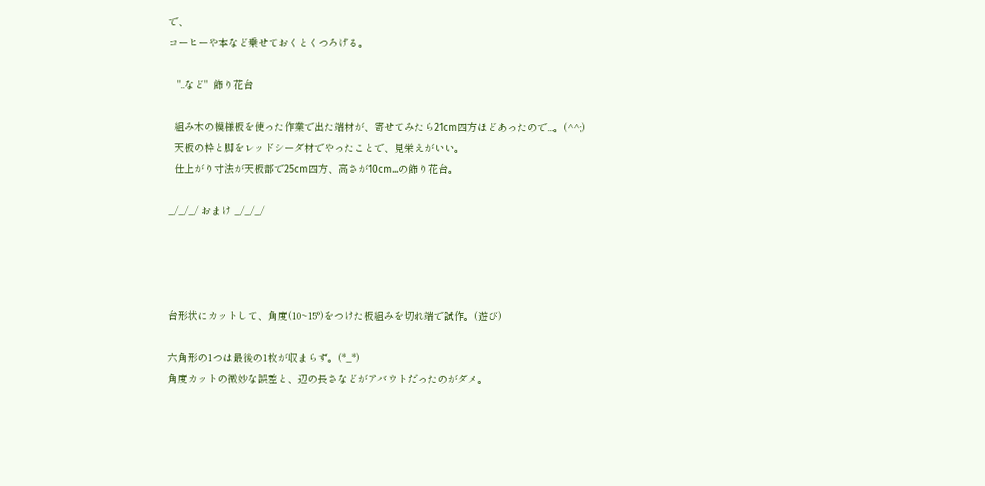で、
コーヒーや本など乗せておくとくつろげる。

   "..など"  飾り花台

  組み木の模様板を使った作業で出た端材が、寄せてみたら21cm四方ほどあったので...。(^^;)
  天板の枠と脚をレッドシーダ材でやったことで、見栄えがいい。
  仕上がり寸法が天板部で25cm四方、高さが10cm...の飾り花台。

_/_/_/ おまけ _/_/_/




台形状にカットして、角度(10~15°)をつけた板組みを切れ端で試作。(遊び)

六角形の1つは最後の1枚が収まらず。(*_*)
角度カットの微妙な誤差と、辺の長さなどがアバウトだったのがダメ。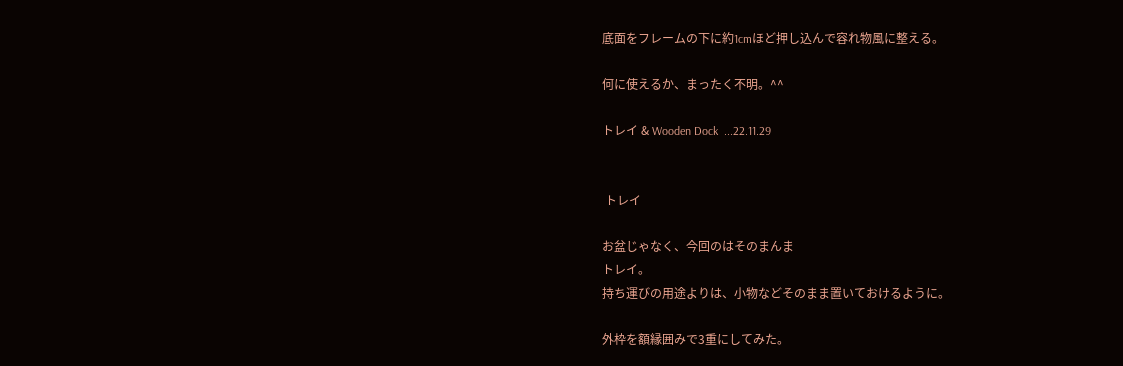底面をフレームの下に約1cmほど押し込んで容れ物風に整える。

何に使えるか、まったく不明。^^

トレイ & Wooden Dock  ...22.11.29


 トレイ

お盆じゃなく、今回のはそのまんま
トレイ。
持ち運びの用途よりは、小物などそのまま置いておけるように。

外枠を額縁囲みで3重にしてみた。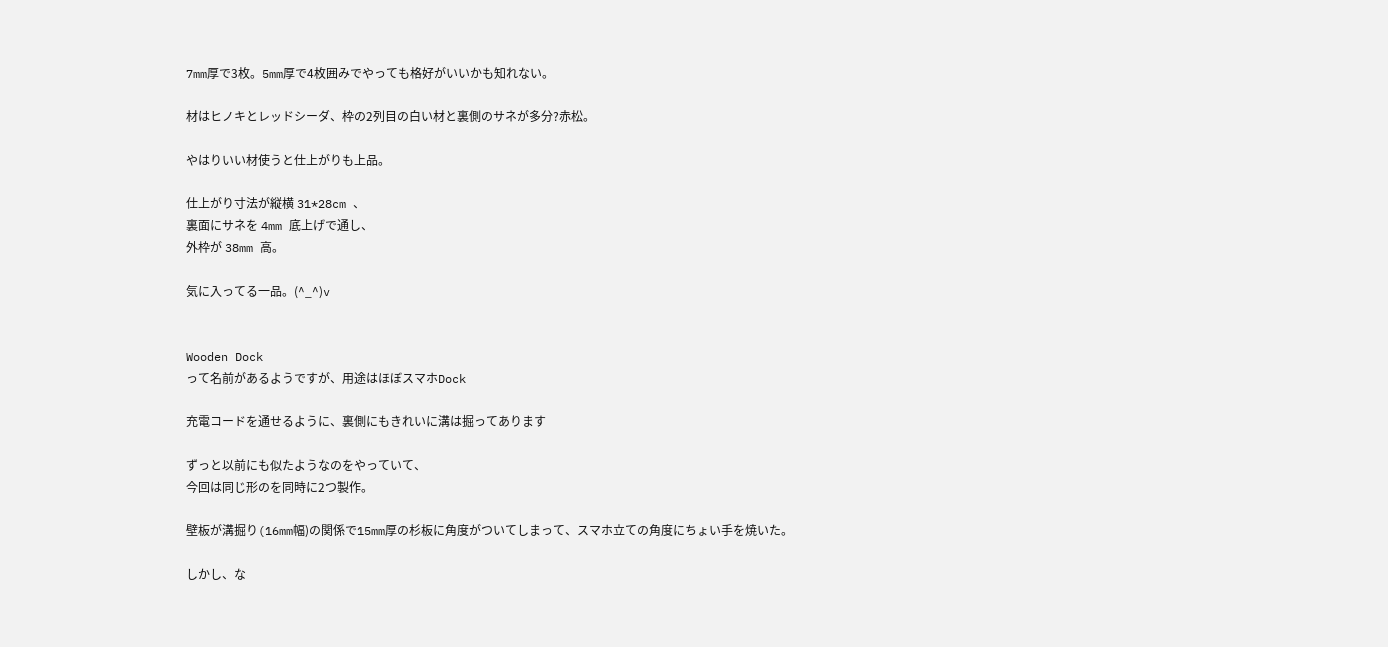7mm厚で3枚。5mm厚で4枚囲みでやっても格好がいいかも知れない。

材はヒノキとレッドシーダ、枠の2列目の白い材と裏側のサネが多分?赤松。

やはりいい材使うと仕上がりも上品。

仕上がり寸法が縦横 31*28cm 、
裏面にサネを 4mm 底上げで通し、
外枠が 38mm 高。

気に入ってる一品。(^_^)v


Wooden Dock
って名前があるようですが、用途はほぼスマホDock

充電コードを通せるように、裏側にもきれいに溝は掘ってあります

ずっと以前にも似たようなのをやっていて、
今回は同じ形のを同時に2つ製作。

壁板が溝掘り(16mm幅)の関係で15mm厚の杉板に角度がついてしまって、スマホ立ての角度にちょい手を焼いた。

しかし、な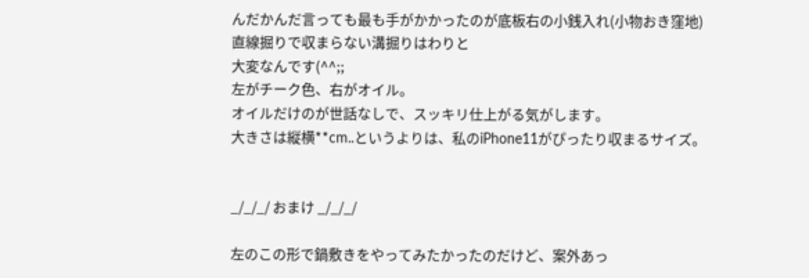んだかんだ言っても最も手がかかったのが底板右の小銭入れ(小物おき窪地)
直線掘りで収まらない溝掘りはわりと
大変なんです(^^;;
左がチーク色、右がオイル。
オイルだけのが世話なしで、スッキリ仕上がる気がします。
大きさは縦横**cm..というよりは、私のiPhone11がぴったり収まるサイズ。


_/_/_/ おまけ _/_/_/

左のこの形で鍋敷きをやってみたかったのだけど、案外あっ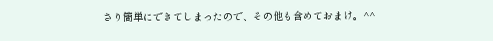さり簡単にできてしまったので、その他も含めておまけ。^^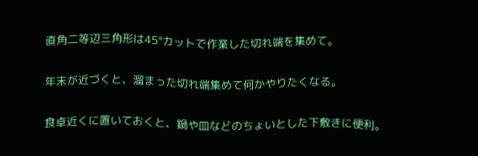直角二等辺三角形は45°カットで作業した切れ端を集めて。

年末が近づくと、溜まった切れ端集めて何かやりたくなる。

食卓近くに置いておくと、鍋や皿などのちょいとした下敷きに便利。